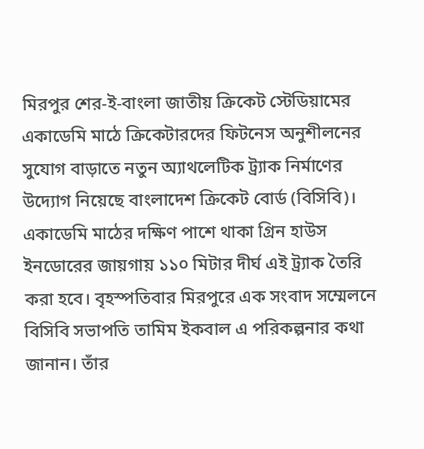মিরপুর শের-ই-বাংলা জাতীয় ক্রিকেট স্টেডিয়ামের একাডেমি মাঠে ক্রিকেটারদের ফিটনেস অনুশীলনের সুযোগ বাড়াতে নতুন অ্যাথলেটিক ট্র্যাক নির্মাণের উদ্যোগ নিয়েছে বাংলাদেশ ক্রিকেট বোর্ড (বিসিবি)। একাডেমি মাঠের দক্ষিণ পাশে থাকা গ্রিন হাউস ইনডোরের জায়গায় ১১০ মিটার দীর্ঘ এই ট্র্যাক তৈরি করা হবে। বৃহস্পতিবার মিরপুরে এক সংবাদ সম্মেলনে বিসিবি সভাপতি তামিম ইকবাল এ পরিকল্পনার কথা জানান। তাঁর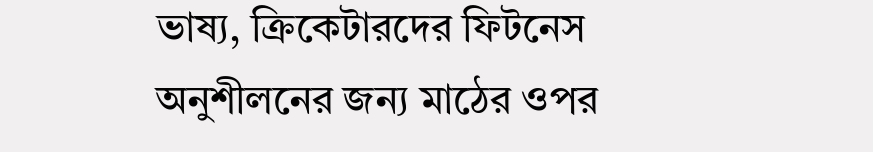ভাষ্য, ক্রিকেটারদের ফিটনেস অনুশীলনের জন্য মাঠের ওপর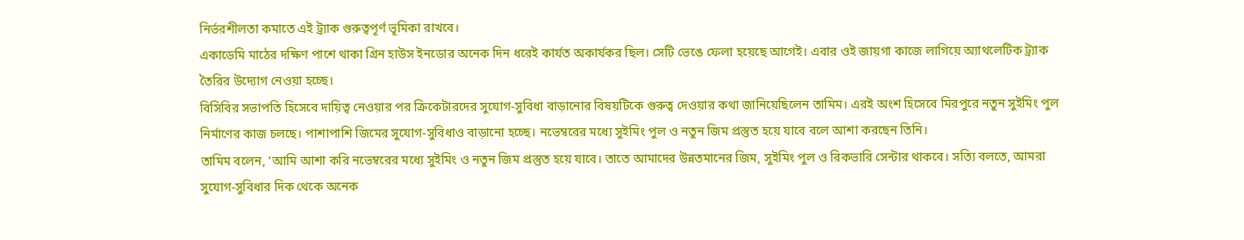নির্ভরশীলতা কমাতে এই ট্র্যাক গুরুত্বপূর্ণ ভূমিকা রাখবে।
একাডেমি মাঠের দক্ষিণ পাশে থাকা গ্রিন হাউস ইনডোর অনেক দিন ধরেই কার্যত অকার্যকর ছিল। সেটি ভেঙে ফেলা হয়েছে আগেই। এবার ওই জায়গা কাজে লাগিয়ে অ্যাথলেটিক ট্র্যাক তৈরির উদ্যোগ নেওয়া হচ্ছে।
বিসিবির সভাপতি হিসেবে দায়িত্ব নেওয়ার পর ক্রিকেটারদের সুযোগ-সুবিধা বাড়ানোর বিষয়টিকে গুরুত্ব দেওয়ার কথা জানিয়েছিলেন তামিম। এরই অংশ হিসেবে মিরপুরে নতুন সুইমিং পুল নির্মাণের কাজ চলছে। পাশাপাশি জিমের সুযোগ-সুবিধাও বাড়ানো হচ্ছে। নভেম্বরের মধ্যে সুইমিং পুল ও নতুন জিম প্রস্তুত হয়ে যাবে বলে আশা করছেন তিনি।
তামিম বলেন, ‘আমি আশা করি নভেম্বরের মধ্যে সুইমিং ও নতুন জিম প্রস্তুত হয়ে যাবে। তাতে আমাদের উন্নতমানের জিম, সুইমিং পুল ও রিকভারি সেন্টার থাকবে। সত্যি বলতে, আমরা সুযোগ-সুবিধার দিক থেকে অনেক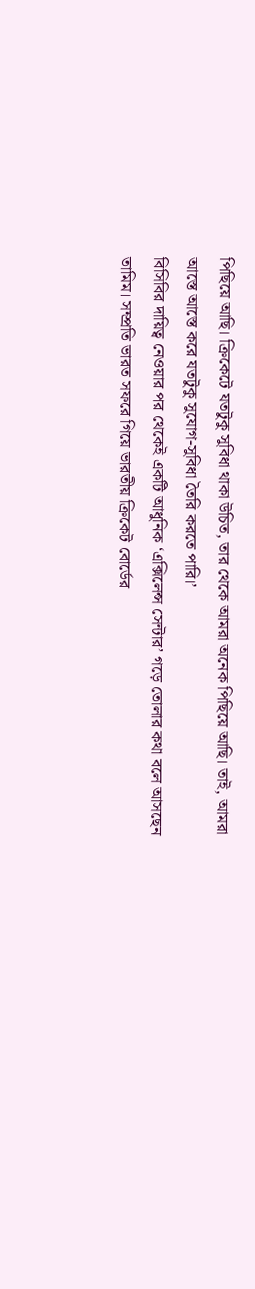পিছিয়ে আছি। ক্রিকেটে যতটুকু সুবিধা থাকা উচিত, তার থেকে আমরা অনেক পিছিয়ে আছি। তাই, আমরা আস্তে আস্তে করে যতটুকু সুযোগ-সুবিধা তৈরি করতে পারি।’
বিসিবির দায়িত্ব নেওয়ার পর থেকেই একটি আধুনিক ‘এক্সিলেন্স সেন্টার’ গড়ে তোলার কথা বলে আসছেন তামিম। সম্প্রতি ভারত সফরে গিয়ে ভারতীয় ক্রিকেট বোর্ডের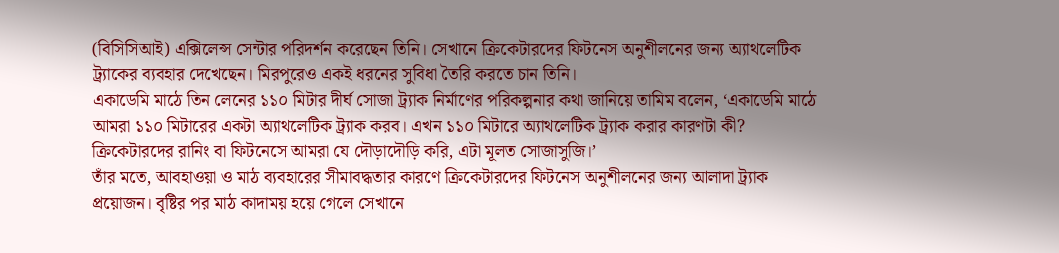(বিসিসিআই) এক্সিলেন্স সেন্টার পরিদর্শন করেছেন তিনি। সেখানে ক্রিকেটারদের ফিটনেস অনুশীলনের জন্য অ্যাথলেটিক ট্র্যাকের ব্যবহার দেখেছেন। মিরপুরেও একই ধরনের সুবিধা তৈরি করতে চান তিনি।
একাডেমি মাঠে তিন লেনের ১১০ মিটার দীর্ঘ সোজা ট্র্যাক নির্মাণের পরিকল্পনার কথা জানিয়ে তামিম বলেন, ‘একাডেমি মাঠে আমরা ১১০ মিটারের একটা অ্যাথলেটিক ট্র্যাক করব। এখন ১১০ মিটারে অ্যাথলেটিক ট্র্যাক করার কারণটা কী? ক্রিকেটারদের রানিং বা ফিটনেসে আমরা যে দৌড়াদৌড়ি করি, এটা মূলত সোজাসুজি।’
তাঁর মতে, আবহাওয়া ও মাঠ ব্যবহারের সীমাবদ্ধতার কারণে ক্রিকেটারদের ফিটনেস অনুশীলনের জন্য আলাদা ট্র্যাক প্রয়োজন। বৃষ্টির পর মাঠ কাদাময় হয়ে গেলে সেখানে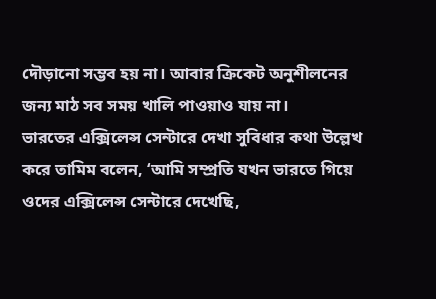দৌড়ানো সম্ভব হয় না। আবার ক্রিকেট অনুশীলনের জন্য মাঠ সব সময় খালি পাওয়াও যায় না।
ভারতের এক্সিলেন্স সেন্টারে দেখা সুবিধার কথা উল্লেখ করে তামিম বলেন, ‘আমি সম্প্রতি যখন ভারতে গিয়ে ওদের এক্সিলেন্স সেন্টারে দেখেছি,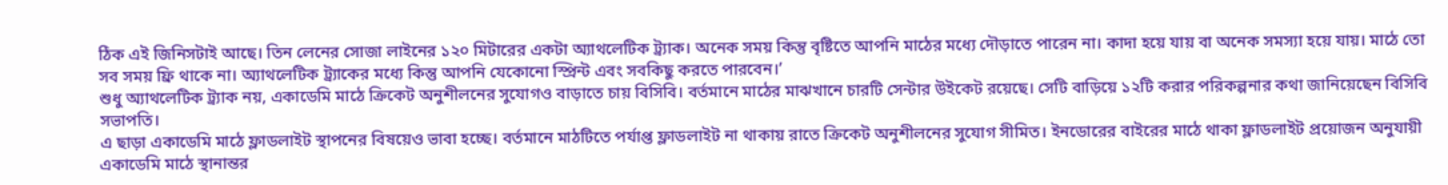ঠিক এই জিনিসটাই আছে। তিন লেনের সোজা লাইনের ১২০ মিটারের একটা অ্যাথলেটিক ট্র্যাক। অনেক সময় কিন্তু বৃষ্টিতে আপনি মাঠের মধ্যে দৌড়াতে পারেন না। কাদা হয়ে যায় বা অনেক সমস্যা হয়ে যায়। মাঠে তো সব সময় ফ্রি থাকে না। অ্যাথলেটিক ট্র্যাকের মধ্যে কিন্তু আপনি যেকোনো স্প্রিন্ট এবং সবকিছু করতে পারবেন।’
শুধু অ্যাথলেটিক ট্র্যাক নয়, একাডেমি মাঠে ক্রিকেট অনুশীলনের সুযোগও বাড়াতে চায় বিসিবি। বর্তমানে মাঠের মাঝখানে চারটি সেন্টার উইকেট রয়েছে। সেটি বাড়িয়ে ১২টি করার পরিকল্পনার কথা জানিয়েছেন বিসিবি সভাপতি।
এ ছাড়া একাডেমি মাঠে ফ্লাডলাইট স্থাপনের বিষয়েও ভাবা হচ্ছে। বর্তমানে মাঠটিতে পর্যাপ্ত ফ্লাডলাইট না থাকায় রাতে ক্রিকেট অনুশীলনের সুযোগ সীমিত। ইনডোরের বাইরের মাঠে থাকা ফ্লাডলাইট প্রয়োজন অনুযায়ী একাডেমি মাঠে স্থানান্তর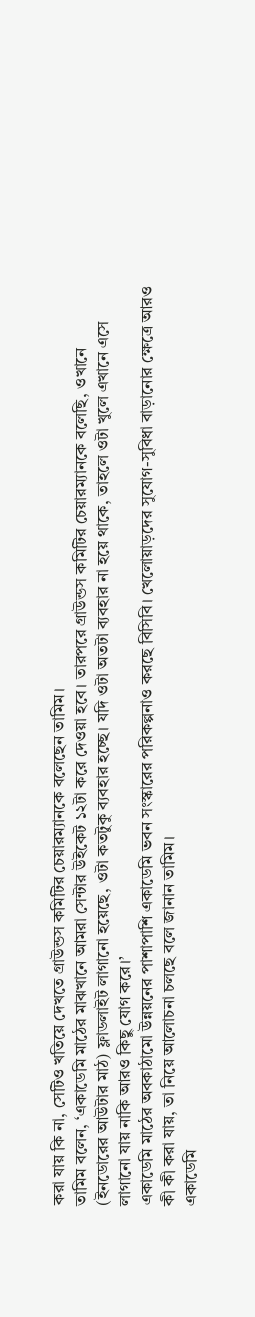করা যায় কি না, সেটিও খতিয়ে দেখতে গ্রাউন্ডস কমিটির চেয়ারম্যানকে বলেছেন তামিম।
তামিম বলেন, ‘একাডেমি মাঠের মাঝখানে আমরা সেন্টার উইকেট ১২টা করে দেওয়া হবে। তারপরে গ্রাউন্ডস কমিটির চেয়ারম্যানকে বলেছি, ওখানে (ইনডোরের আউটার মাঠ) ফ্লাডলাইট লাগানো হয়েছে, ওটা কতটুকু ব্যবহার হচ্ছে। যদি ওটা অতটা ব্যবহার না হয়ে থাকে, তাহলে ওটা খুলে এখানে এসে লাগানো যায় নাকি আরও কিছু যোগ করে।’
একাডেমি মাঠের অবকাঠামো উন্নয়নের পাশাপাশি একাডেমি ভবন সংস্কারের পরিকল্পনাও করছে বিসিবি। খেলোয়াড়দের সুযোগ-সুবিধা বাড়ানোর ক্ষেত্রে আরও কী কী করা যায়, তা নিয়ে আলোচনা চলছে বলে জানান তামিম।
একাডেমি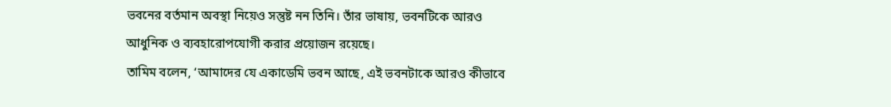ভবনের বর্তমান অবস্থা নিয়েও সন্তুষ্ট নন তিনি। তাঁর ভাষায়, ভবনটিকে আরও আধুনিক ও ব্যবহারোপযোগী করার প্রয়োজন রয়েছে।
তামিম বলেন, ‘আমাদের যে একাডেমি ভবন আছে, এই ভবনটাকে আরও কীভাবে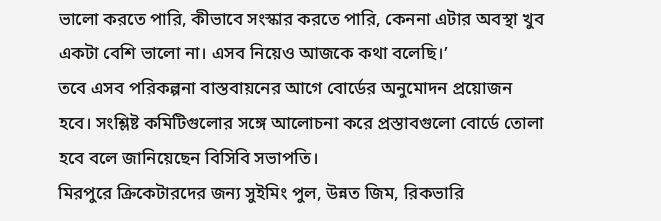ভালো করতে পারি, কীভাবে সংস্কার করতে পারি, কেননা এটার অবস্থা খুব একটা বেশি ভালো না। এসব নিয়েও আজকে কথা বলেছি।’
তবে এসব পরিকল্পনা বাস্তবায়নের আগে বোর্ডের অনুমোদন প্রয়োজন হবে। সংশ্লিষ্ট কমিটিগুলোর সঙ্গে আলোচনা করে প্রস্তাবগুলো বোর্ডে তোলা হবে বলে জানিয়েছেন বিসিবি সভাপতি।
মিরপুরে ক্রিকেটারদের জন্য সুইমিং পুল, উন্নত জিম, রিকভারি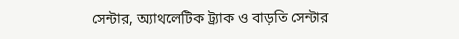সেন্টার, অ্যাথলেটিক ট্র্যাক ও বাড়তি সেন্টার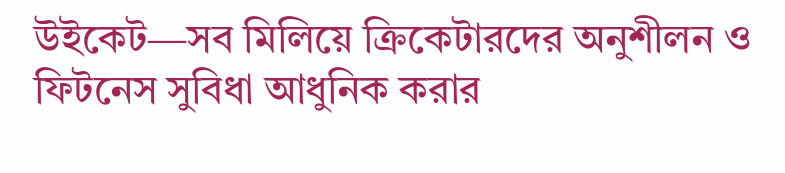উইকেট—সব মিলিয়ে ক্রিকেটারদের অনুশীলন ও ফিটনেস সুবিধা আধুনিক করার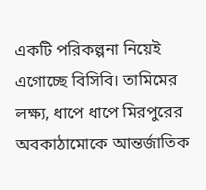একটি পরিকল্পনা নিয়েই এগোচ্ছে বিসিবি। তামিমের লক্ষ্য, ধাপে ধাপে মিরপুরের অবকাঠামোকে আন্তর্জাতিক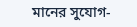মানের সুযোগ-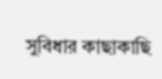সুবিধার কাছাকাছি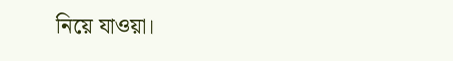নিয়ে যাওয়া।